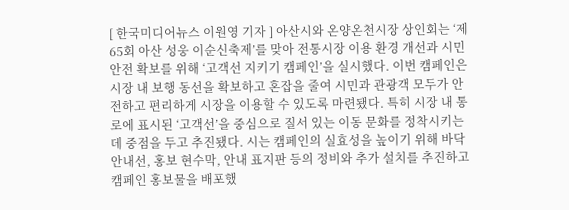[ 한국미디어뉴스 이원영 기자 ] 아산시와 온양온천시장 상인회는 ‘제65회 아산 성웅 이순신축제’를 맞아 전통시장 이용 환경 개선과 시민 안전 확보를 위해 ‘고객선 지키기 캠페인’을 실시했다. 이번 캠페인은 시장 내 보행 동선을 확보하고 혼잡을 줄여 시민과 관광객 모두가 안전하고 편리하게 시장을 이용할 수 있도록 마련됐다. 특히 시장 내 통로에 표시된 ‘고객선’을 중심으로 질서 있는 이동 문화를 정착시키는 데 중점을 두고 추진됐다. 시는 캠페인의 실효성을 높이기 위해 바닥 안내선, 홍보 현수막, 안내 표지판 등의 정비와 추가 설치를 추진하고 캠페인 홍보물을 배포했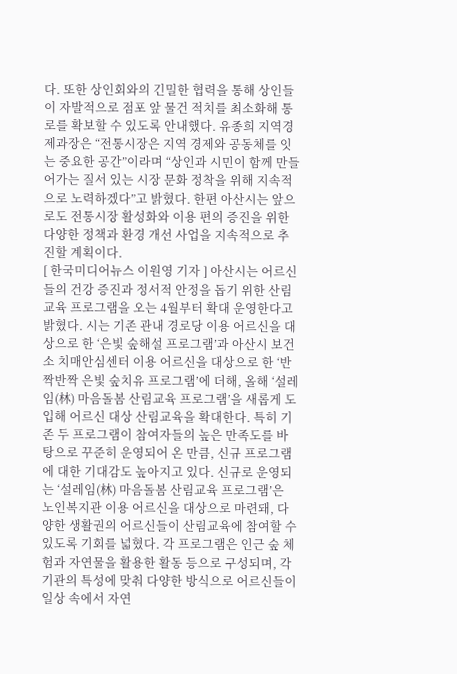다. 또한 상인회와의 긴밀한 협력을 통해 상인들이 자발적으로 점포 앞 물건 적치를 최소화해 통로를 확보할 수 있도록 안내했다. 유종희 지역경제과장은 “전통시장은 지역 경제와 공동체를 잇는 중요한 공간”이라며 “상인과 시민이 함께 만들어가는 질서 있는 시장 문화 정착을 위해 지속적으로 노력하겠다”고 밝혔다. 한편 아산시는 앞으로도 전통시장 활성화와 이용 편의 증진을 위한 다양한 정책과 환경 개선 사업을 지속적으로 추진할 계획이다.
[ 한국미디어뉴스 이원영 기자 ] 아산시는 어르신들의 건강 증진과 정서적 안정을 돕기 위한 산림교육 프로그램을 오는 4월부터 확대 운영한다고 밝혔다. 시는 기존 관내 경로당 이용 어르신을 대상으로 한 ‘은빛 숲해설 프로그램’과 아산시 보건소 치매안심센터 이용 어르신을 대상으로 한 ‘반짝반짝 은빛 숲치유 프로그램’에 더해, 올해 ‘설레임(林) 마음돌봄 산림교육 프로그램’을 새롭게 도입해 어르신 대상 산림교육을 확대한다. 특히 기존 두 프로그램이 참여자들의 높은 만족도를 바탕으로 꾸준히 운영되어 온 만큼, 신규 프로그램에 대한 기대감도 높아지고 있다. 신규로 운영되는 ‘설레임(林) 마음돌봄 산림교육 프로그램’은 노인복지관 이용 어르신을 대상으로 마련돼, 다양한 생활권의 어르신들이 산림교육에 참여할 수 있도록 기회를 넓혔다. 각 프로그램은 인근 숲 체험과 자연물을 활용한 활동 등으로 구성되며, 각 기관의 특성에 맞춰 다양한 방식으로 어르신들이 일상 속에서 자연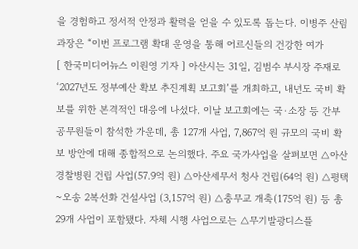을 경험하고 정서적 안정과 활력을 얻을 수 있도록 돕는다. 이병주 산림과장은 “이번 프로그램 확대 운영을 통해 어르신들의 건강한 여가
[ 한국미디어뉴스 이원영 기자 ] 아산시는 31일, 김범수 부시장 주재로 ‘2027년도 정부예산 확보 추진계획 보고회’를 개최하고, 내년도 국비 확보를 위한 본격적인 대응에 나섰다. 이날 보고회에는 국·소장 등 간부 공무원들이 참석한 가운데, 총 127개 사업, 7,867억 원 규모의 국비 확보 방안에 대해 종합적으로 논의했다. 주요 국가사업을 살펴보면 △아산 경찰병원 건립 사업(57.9억 원) △아산세무서 청사 건립(64억 원) △평택~오송 2복선화 건설사업 (3,157억 원) △충무교 개축(175억 원) 등 총 29개 사업이 포함됐다. 자체 시행 사업으로는 △무기발광디스플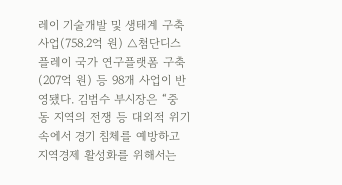레이 기술개발 및 생태계 구축 사업(758.2억 원) △첨단디스플레이 국가 연구플랫폼 구축(207억 원) 등 98개 사업이 반영됐다. 김범수 부시장은 “중동 지역의 전쟁 등 대외적 위기 속에서 경기 침체를 예방하고 지역경제 활성화를 위해서는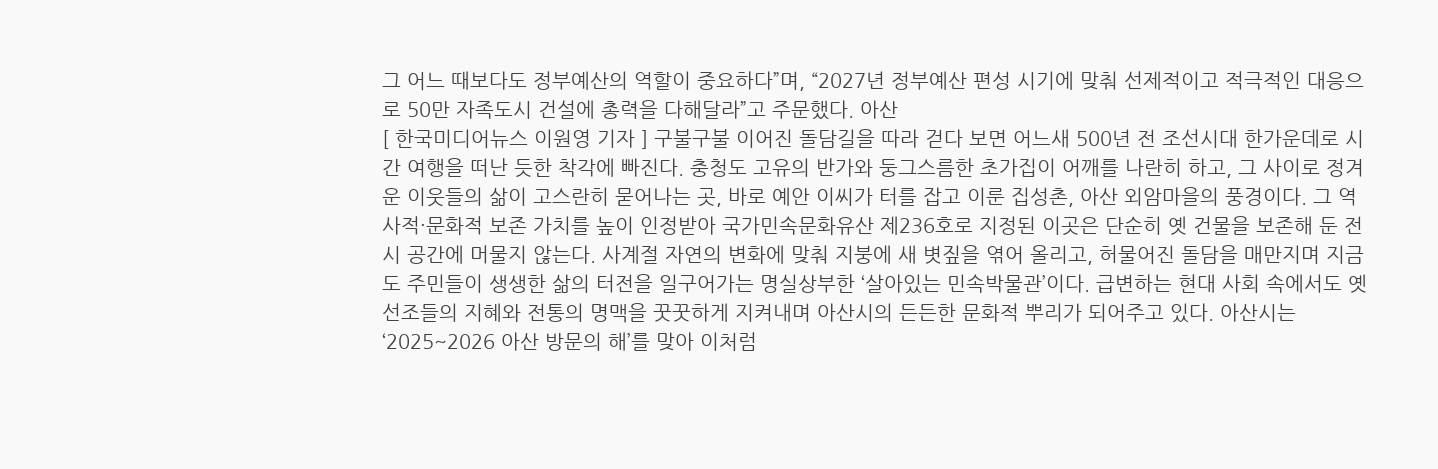그 어느 때보다도 정부예산의 역할이 중요하다”며, “2027년 정부예산 편성 시기에 맞춰 선제적이고 적극적인 대응으로 50만 자족도시 건설에 총력을 다해달라”고 주문했다. 아산
[ 한국미디어뉴스 이원영 기자 ] 구불구불 이어진 돌담길을 따라 걷다 보면 어느새 500년 전 조선시대 한가운데로 시간 여행을 떠난 듯한 착각에 빠진다. 충청도 고유의 반가와 둥그스름한 초가집이 어깨를 나란히 하고, 그 사이로 정겨운 이웃들의 삶이 고스란히 묻어나는 곳, 바로 예안 이씨가 터를 잡고 이룬 집성촌, 아산 외암마을의 풍경이다. 그 역사적·문화적 보존 가치를 높이 인정받아 국가민속문화유산 제236호로 지정된 이곳은 단순히 옛 건물을 보존해 둔 전시 공간에 머물지 않는다. 사계절 자연의 변화에 맞춰 지붕에 새 볏짚을 엮어 올리고, 허물어진 돌담을 매만지며 지금도 주민들이 생생한 삶의 터전을 일구어가는 명실상부한 ‘살아있는 민속박물관’이다. 급변하는 현대 사회 속에서도 옛 선조들의 지혜와 전통의 명맥을 꿋꿋하게 지켜내며 아산시의 든든한 문화적 뿌리가 되어주고 있다. 아산시는 ‘2025~2026 아산 방문의 해’를 맞아 이처럼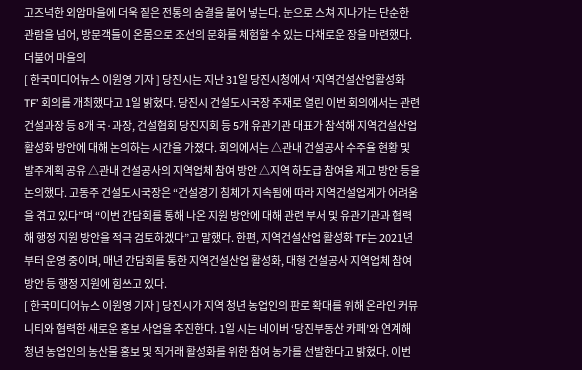고즈넉한 외암마을에 더욱 짙은 전통의 숨결을 불어 넣는다. 눈으로 스쳐 지나가는 단순한 관람을 넘어, 방문객들이 온몸으로 조선의 문화를 체험할 수 있는 다채로운 장을 마련했다. 더불어 마을의
[ 한국미디어뉴스 이원영 기자 ] 당진시는 지난 31일 당진시청에서 ‘지역건설산업활성화 TF’ 회의를 개최했다고 1일 밝혔다. 당진시 건설도시국장 주재로 열린 이번 회의에서는 관련 건설과장 등 8개 국·과장, 건설협회 당진지회 등 5개 유관기관 대표가 참석해 지역건설산업 활성화 방안에 대해 논의하는 시간을 가졌다. 회의에서는 △관내 건설공사 수주율 현황 및 발주계획 공유 △관내 건설공사의 지역업체 참여 방안 △지역 하도급 참여율 제고 방안 등을 논의했다. 고동주 건설도시국장은 “건설경기 침체가 지속됨에 따라 지역건설업계가 어려움을 겪고 있다”며 “이번 간담회를 통해 나온 지원 방안에 대해 관련 부서 및 유관기관과 협력해 행정 지원 방안을 적극 검토하겠다”고 말했다. 한편, 지역건설산업 활성화 TF는 2021년부터 운영 중이며, 매년 간담회를 통한 지역건설산업 활성화, 대형 건설공사 지역업체 참여 방안 등 행정 지원에 힘쓰고 있다.
[ 한국미디어뉴스 이원영 기자 ] 당진시가 지역 청년 농업인의 판로 확대를 위해 온라인 커뮤니티와 협력한 새로운 홍보 사업을 추진한다. 1일 시는 네이버 ‘당진부동산 카페’와 연계해 청년 농업인의 농산물 홍보 및 직거래 활성화를 위한 참여 농가를 선발한다고 밝혔다. 이번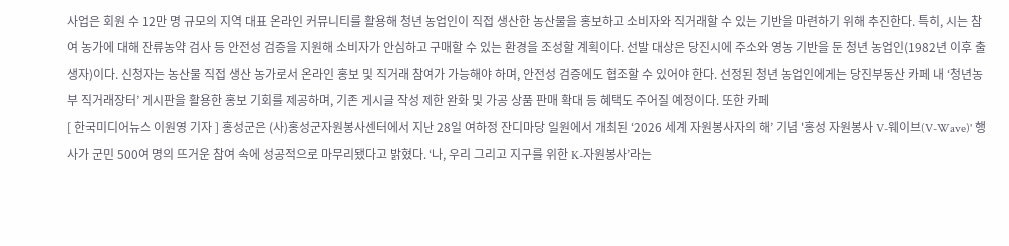사업은 회원 수 12만 명 규모의 지역 대표 온라인 커뮤니티를 활용해 청년 농업인이 직접 생산한 농산물을 홍보하고 소비자와 직거래할 수 있는 기반을 마련하기 위해 추진한다. 특히, 시는 참여 농가에 대해 잔류농약 검사 등 안전성 검증을 지원해 소비자가 안심하고 구매할 수 있는 환경을 조성할 계획이다. 선발 대상은 당진시에 주소와 영농 기반을 둔 청년 농업인(1982년 이후 출생자)이다. 신청자는 농산물 직접 생산 농가로서 온라인 홍보 및 직거래 참여가 가능해야 하며, 안전성 검증에도 협조할 수 있어야 한다. 선정된 청년 농업인에게는 당진부동산 카페 내 ‘청년농부 직거래장터’ 게시판을 활용한 홍보 기회를 제공하며, 기존 게시글 작성 제한 완화 및 가공 상품 판매 확대 등 혜택도 주어질 예정이다. 또한 카페
[ 한국미디어뉴스 이원영 기자 ] 홍성군은 (사)홍성군자원봉사센터에서 지난 28일 여하정 잔디마당 일원에서 개최된 ‘2026 세계 자원봉사자의 해’ 기념 '홍성 자원봉사 V-웨이브(V-Wave)' 행사가 군민 500여 명의 뜨거운 참여 속에 성공적으로 마무리됐다고 밝혔다. ‘나, 우리 그리고 지구를 위한 K-자원봉사’라는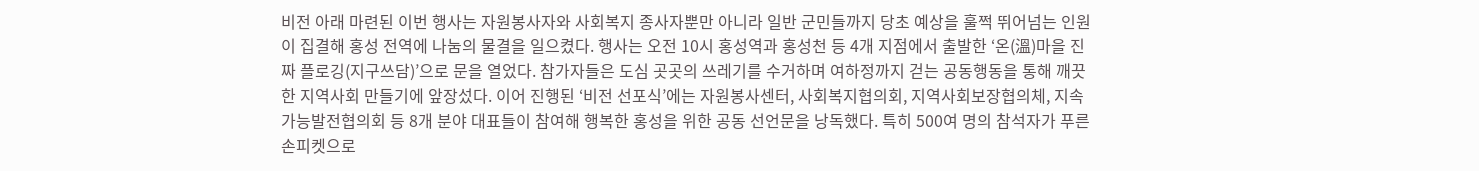비전 아래 마련된 이번 행사는 자원봉사자와 사회복지 종사자뿐만 아니라 일반 군민들까지 당초 예상을 훌쩍 뛰어넘는 인원이 집결해 홍성 전역에 나눔의 물결을 일으켰다. 행사는 오전 10시 홍성역과 홍성천 등 4개 지점에서 출발한 ‘온(溫)마을 진짜 플로깅(지구쓰담)’으로 문을 열었다. 참가자들은 도심 곳곳의 쓰레기를 수거하며 여하정까지 걷는 공동행동을 통해 깨끗한 지역사회 만들기에 앞장섰다. 이어 진행된 ‘비전 선포식’에는 자원봉사센터, 사회복지협의회, 지역사회보장협의체, 지속가능발전협의회 등 8개 분야 대표들이 참여해 행복한 홍성을 위한 공동 선언문을 낭독했다. 특히 500여 명의 참석자가 푸른 손피켓으로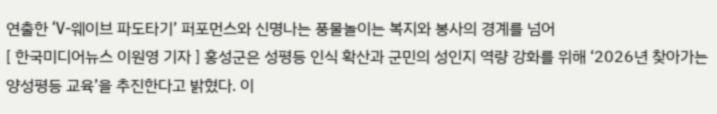연출한 ‘V-웨이브 파도타기’ 퍼포먼스와 신명나는 풍물놀이는 복지와 봉사의 경계를 넘어
[ 한국미디어뉴스 이원영 기자 ] 홍성군은 성평등 인식 확산과 군민의 성인지 역량 강화를 위해 ‘2026년 찾아가는 양성평등 교육’을 추진한다고 밝혔다. 이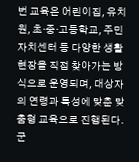번 교육은 어린이집, 유치원, 초·중·고등학교, 주민자치센터 등 다양한 생활 현장을 직접 찾아가는 방식으로 운영되며, 대상자의 연령과 특성에 맞춘 맞춤형 교육으로 진행된다. 군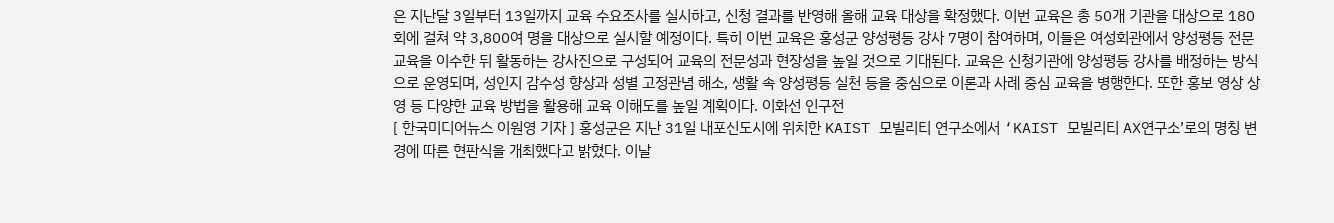은 지난달 3일부터 13일까지 교육 수요조사를 실시하고, 신청 결과를 반영해 올해 교육 대상을 확정했다. 이번 교육은 총 50개 기관을 대상으로 180회에 걸쳐 약 3,800여 명을 대상으로 실시할 예정이다. 특히 이번 교육은 홍성군 양성평등 강사 7명이 참여하며, 이들은 여성회관에서 양성평등 전문교육을 이수한 뒤 활동하는 강사진으로 구성되어 교육의 전문성과 현장성을 높일 것으로 기대된다. 교육은 신청기관에 양성평등 강사를 배정하는 방식으로 운영되며, 성인지 감수성 향상과 성별 고정관념 해소, 생활 속 양성평등 실천 등을 중심으로 이론과 사례 중심 교육을 병행한다. 또한 홍보 영상 상영 등 다양한 교육 방법을 활용해 교육 이해도를 높일 계획이다. 이화선 인구전
[ 한국미디어뉴스 이원영 기자 ] 홍성군은 지난 31일 내포신도시에 위치한 KAIST 모빌리티 연구소에서 ‘KAIST 모빌리티 AX연구소’로의 명칭 변경에 따른 현판식을 개최했다고 밝혔다. 이날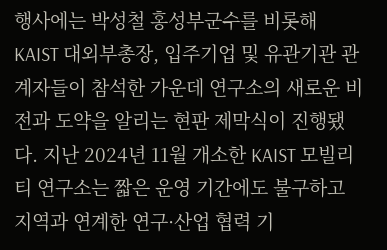행사에는 박성철 홍성부군수를 비롯해 KAIST 대외부총장, 입주기업 및 유관기관 관계자들이 참석한 가운데 연구소의 새로운 비전과 도약을 알리는 현판 제막식이 진행됐다. 지난 2024년 11월 개소한 KAIST 모빌리티 연구소는 짧은 운영 기간에도 불구하고 지역과 연계한 연구·산업 협력 기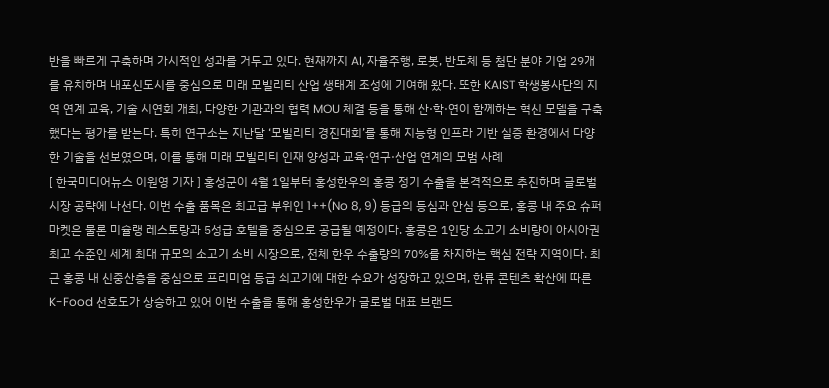반을 빠르게 구축하며 가시적인 성과를 거두고 있다. 현재까지 AI, 자율주행, 로봇, 반도체 등 첨단 분야 기업 29개를 유치하며 내포신도시를 중심으로 미래 모빌리티 산업 생태계 조성에 기여해 왔다. 또한 KAIST 학생봉사단의 지역 연계 교육, 기술 시연회 개최, 다양한 기관과의 협력 MOU 체결 등을 통해 산·학·연이 함께하는 혁신 모델을 구축했다는 평가를 받는다. 특히 연구소는 지난달 ‘모빌리티 경진대회’를 통해 지능형 인프라 기반 실증 환경에서 다양한 기술을 선보였으며, 이를 통해 미래 모빌리티 인재 양성과 교육·연구·산업 연계의 모범 사례
[ 한국미디어뉴스 이원영 기자 ] 홍성군이 4월 1일부터 홍성한우의 홍콩 정기 수출을 본격적으로 추진하며 글로벌 시장 공략에 나선다. 이번 수출 품목은 최고급 부위인 1++(No 8, 9) 등급의 등심과 안심 등으로, 홍콩 내 주요 슈퍼마켓은 물론 미슐랭 레스토랑과 5성급 호텔을 중심으로 공급될 예정이다. 홍콩은 1인당 소고기 소비량이 아시아권 최고 수준인 세계 최대 규모의 소고기 소비 시장으로, 전체 한우 수출량의 70%를 차지하는 핵심 전략 지역이다. 최근 홍콩 내 신중산층을 중심으로 프리미엄 등급 쇠고기에 대한 수요가 성장하고 있으며, 한류 콘텐츠 확산에 따른 K-Food 선호도가 상승하고 있어 이번 수출을 통해 홍성한우가 글로벌 대표 브랜드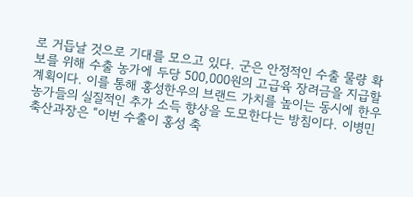로 거듭날 것으로 기대를 모으고 있다. 군은 안정적인 수출 물량 확보를 위해 수출 농가에 두당 500,000원의 고급육 장려금을 지급할 계획이다. 이를 통해 홍성한우의 브랜드 가치를 높이는 동시에 한우 농가들의 실질적인 추가 소득 향상을 도모한다는 방침이다. 이병민 축산과장은 “이번 수출이 홍성 축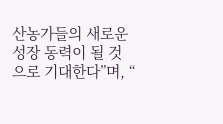산농가들의 새로운 성장 동력이 될 것으로 기대한다”며, “